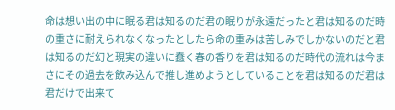命は想い出の中に眠る君は知るのだ君の眠りが永遠だったと君は知るのだ時の重さに耐えられなくなったとしたら命の重みは苦しみでしかないのだと君は知るのだ幻と現実の違いに蠢く春の香りを君は知るのだ時代の流れは今まさにその過去を飲み込んで推し進めようとしていることを君は知るのだ君は君だけで出来て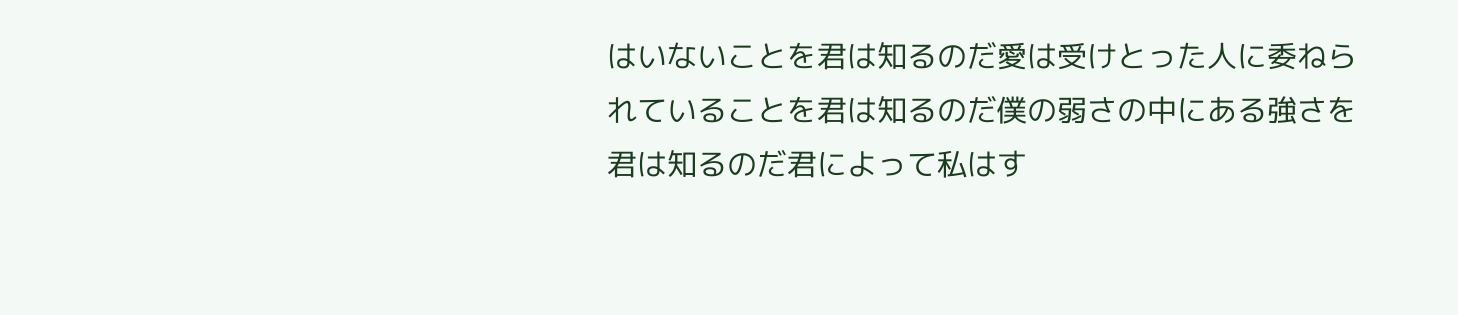はいないことを君は知るのだ愛は受けとった人に委ねられていることを君は知るのだ僕の弱さの中にある強さを君は知るのだ君によって私はす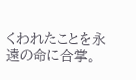くわれたことを永遠の命に合掌。